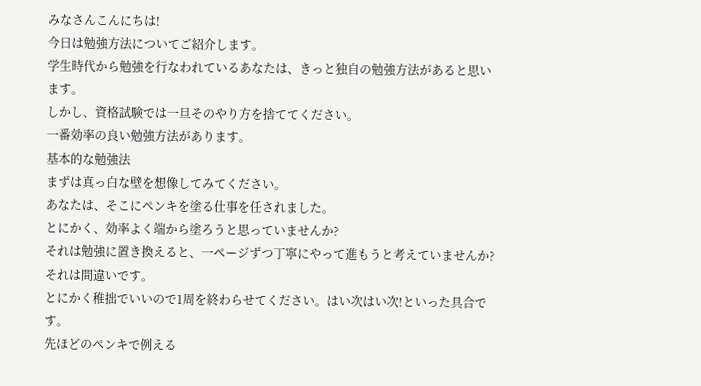みなさんこんにちは!
今日は勉強方法についてご紹介します。
学生時代から勉強を行なわれているあなたは、きっと独自の勉強方法があると思います。
しかし、資格試験では一旦そのやり方を捨ててください。
一番効率の良い勉強方法があります。
基本的な勉強法
まずは真っ白な壁を想像してみてください。
あなたは、そこにペンキを塗る仕事を任されました。
とにかく、効率よく端から塗ろうと思っていませんか?
それは勉強に置き換えると、一ページずつ丁寧にやって進もうと考えていませんか?
それは間違いです。
とにかく稚拙でいいので1周を終わらせてください。はい次はい次!といった具合です。
先ほどのペンキで例える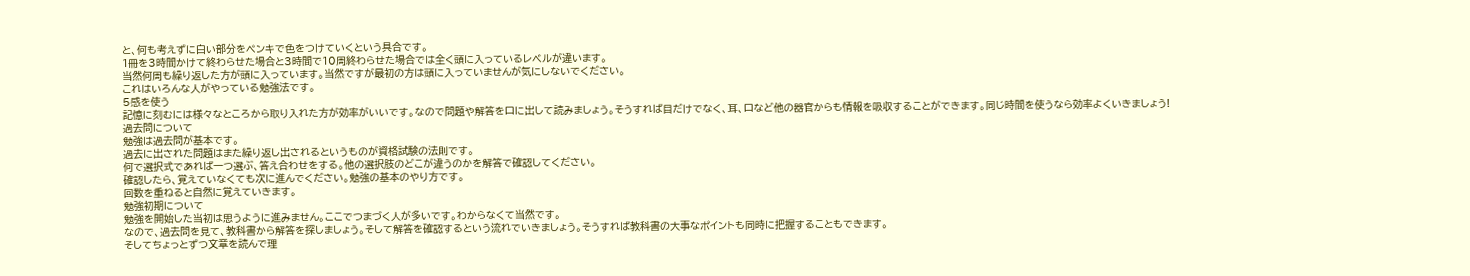と、何も考えずに白い部分をペンキで色をつけていくという具合です。
1冊を3時間かけて終わらせた場合と3時間で10周終わらせた場合では全く頭に入っているレベルが違います。
当然何周も繰り返した方が頭に入っています。当然ですが最初の方は頭に入っていませんが気にしないでください。
これはいろんな人がやっている勉強法です。
5感を使う
記憶に刻むには様々なところから取り入れた方が効率がいいです。なので問題や解答を口に出して読みましょう。そうすれば目だけでなく、耳、口など他の器官からも情報を吸収することができます。同じ時間を使うなら効率よくいきましょう!
過去問について
勉強は過去問が基本です。
過去に出された問題はまた繰り返し出されるというものが資格試験の法則です。
何で選択式であれば一つ選ぶ、答え合わせをする。他の選択肢のどこが違うのかを解答で確認してください。
確認したら、覚えていなくても次に進んでください。勉強の基本のやり方です。
回数を重ねると自然に覚えていきます。
勉強初期について
勉強を開始した当初は思うように進みません。ここでつまづく人が多いです。わからなくて当然です。
なので、過去問を見て、教科書から解答を探しましょう。そして解答を確認するという流れでいきましょう。そうすれば教科書の大事なポイントも同時に把握することもできます。
そしてちょっとずつ文章を読んで理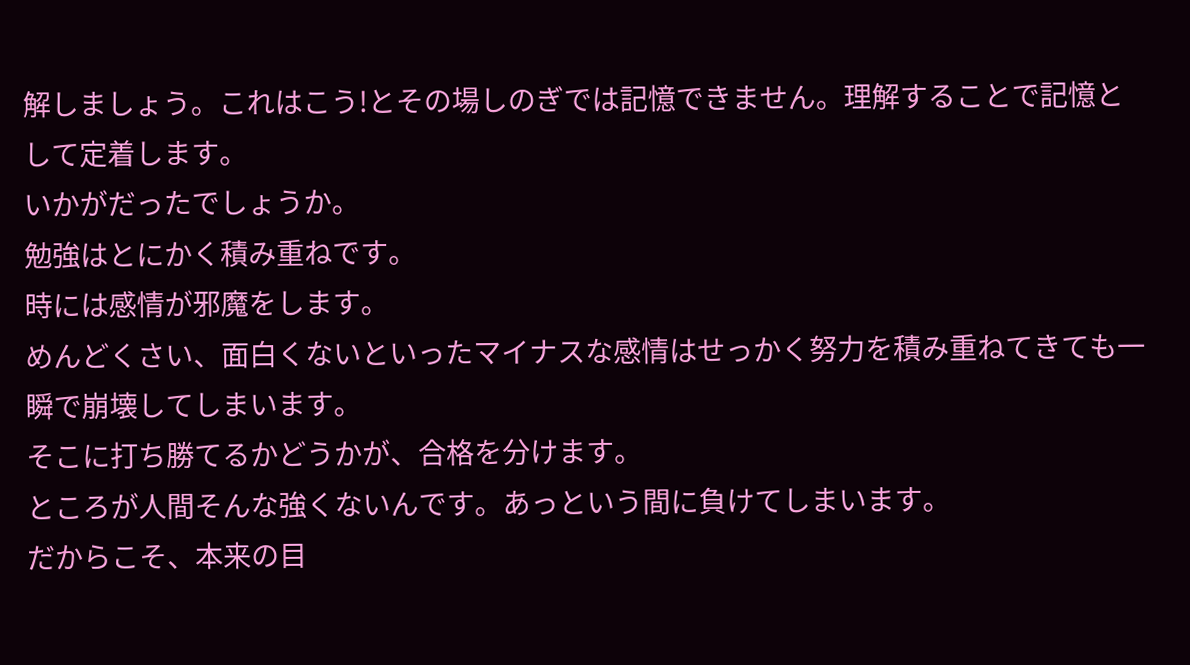解しましょう。これはこう!とその場しのぎでは記憶できません。理解することで記憶として定着します。
いかがだったでしょうか。
勉強はとにかく積み重ねです。
時には感情が邪魔をします。
めんどくさい、面白くないといったマイナスな感情はせっかく努力を積み重ねてきても一瞬で崩壊してしまいます。
そこに打ち勝てるかどうかが、合格を分けます。
ところが人間そんな強くないんです。あっという間に負けてしまいます。
だからこそ、本来の目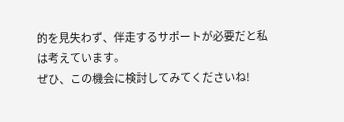的を見失わず、伴走するサポートが必要だと私は考えています。
ぜひ、この機会に検討してみてくださいね!